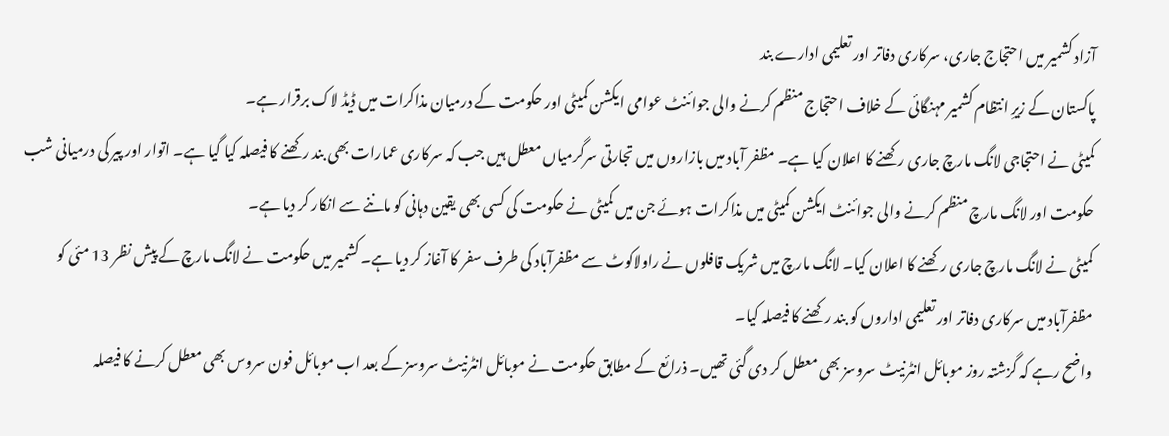آزاد کشمیر میں احتجاج جاری، سرکاری دفاتر اور تعلیمی ادارے بند
پاکستان کے زیرِ انتظام کشمیر مہنگائی کے خلاف احتجاج منظم کرنے والی جوائنٹ عوامی ایکشن کمیٹی اور حکومت کے درمیان مذاکرات میں ڈیڈ لاک برقرار ہے۔
کمیٹی نے احتجاجی لانگ مارچ جاری رکھنے کا اعلان کیا ہے۔ مظفر آباد میں بازاروں میں تجارتی سرگرمیاں معطل ہیں جب کہ سرکاری عمارات بھی بند رکھنے کا فیصلہ کیا گیا ہے۔ اتوار اور پیر کی درمیانی شب حکومت اور لانگ مارچ منظم کرنے والی جوائنٹ ایکشن کمیٹی میں مذاکرات ہوئے جن میں کمیٹی نے حکومت کی کسی بھی یقین دہانی کو ماننے سے انکار کر دیا ہے۔
کمیٹی نے لانگ مارچ جاری رکھنے کا اعلان کیا۔ لانگ مارچ میں شریک قافلوں نے راولاکوٹ سے مظفرآباد کی طرف سفر کا آغاز کر دیا ہے۔ کشمیر میں حکومت نے لانگ مارچ کے پیش نظر 13 مئی کو مظفرآباد میں سرکاری دفاتر اور تعلیمی اداروں کو بند رکھنے کا فیصلہ کیا۔
واضح رہے کہ گزشتہ روز موبائل انٹرنیٹ سروسز بھی معطل کر دی گئی تھیں۔ ذرائع کے مطابق حکومت نے موبائل انٹرنیٹ سروسز کے بعد اب موبائل فون سروس بھی معطل کرنے کا فیصلہ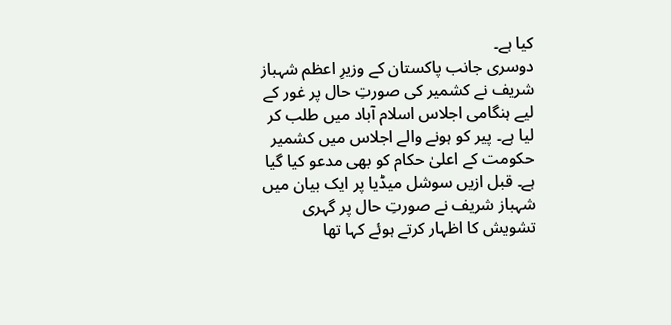کیا ہے۔
دوسری جانب پاکستان کے وزیرِ اعظم شہباز شریف نے کشمیر کی صورتِ حال پر غور کے لیے ہنگامی اجلاس اسلام آباد میں طلب کر لیا ہے۔ پیر کو ہونے والے اجلاس میں کشمیر حکومت کے اعلیٰ حکام کو بھی مدعو کیا گیا ہے۔ قبل ازیں سوشل میڈیا پر ایک بیان میں شہباز شریف نے صورتِ حال پر گہری تشویش کا اظہار کرتے ہوئے کہا تھا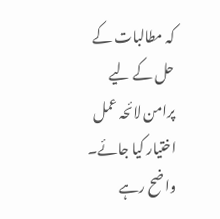کہ مطالبات کے حل کے لیے پرامن لائحہ عمل اختیار کیا جائے۔
واضح رہے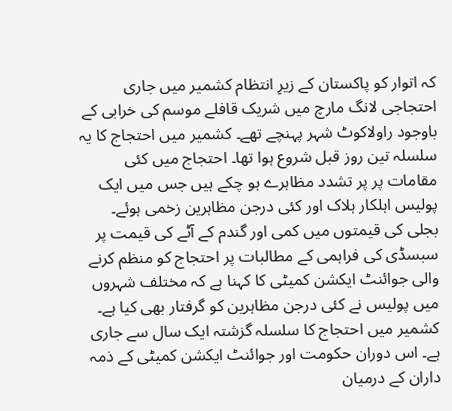کہ اتوار کو پاکستان کے زیرِ انتظام کشمیر میں جاری احتجاجی لانگ مارچ میں شریک قافلے موسم کی خرابی کے باوجود راولاکوٹ شہر پہنچے تھے۔ کشمیر میں احتجاج کا یہ سلسلہ تین روز قبل شروع ہوا تھا۔ احتجاج میں کئی مقامات پر پر تشدد مظاہرے ہو چکے ہیں جس میں ایک پولیس اہلکار ہلاک اور کئی درجن مظاہرین زخمی ہوئے۔
بجلی کی قیمتوں میں کمی اور گندم کے آٹے کی قیمت پر سبسڈی کی فراہمی کے مطالبات پر احتجاج کو منظم کرنے والی جوائنٹ ایکشن کمیٹی کا کہنا ہے کہ مختلف شہروں میں پولیس نے کئی درجن مظاہرین کو گرفتار بھی کیا ہے۔ کشمیر میں احتجاج کا سلسلہ گزشتہ ایک سال سے جاری ہے۔ اس دوران حکومت اور جوائنٹ ایکشن کمیٹی کے ذمہ داران کے درمیان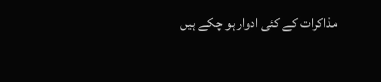مذاکرات کے کئی ادوار ہو چکے ہیں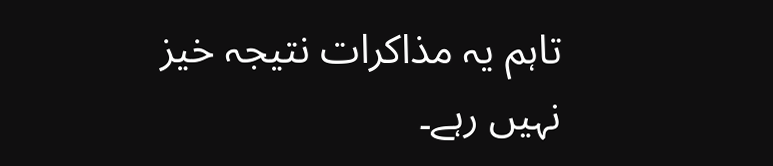تاہم یہ مذاکرات نتیجہ خیز نہیں رہے۔